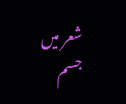شعر میں جسم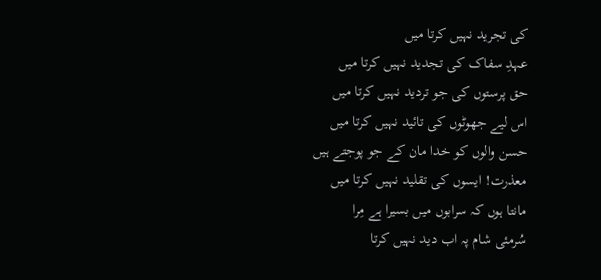کی تجرید نہیں کرتا میں
عہدِ سفاک کی تجدید نہیں کرتا میں
حق پرستوں کی جو تردید نہیں کرتا میں
اس لیے جھوٹوں کی تائید نہیں کرتا میں
حسن والوں کو خدا مان کے جو پوجتے ہیں
معذرت! ایسوں کی تقلید نہیں کرتا میں
مانتا ہوں کہ سرابوں میں بسیرا ہے مِرا
سُرمئی شام پہ اب دید نہیں کرتا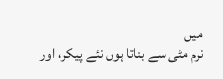میں
نرم مٹی سے بناتا ہوں نئے پیکر، اور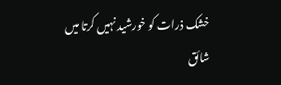خشک ذرات کو خورشید نہیں کرتا میں
شائق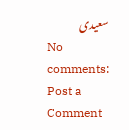سعیدی
No comments:
Post a Comment